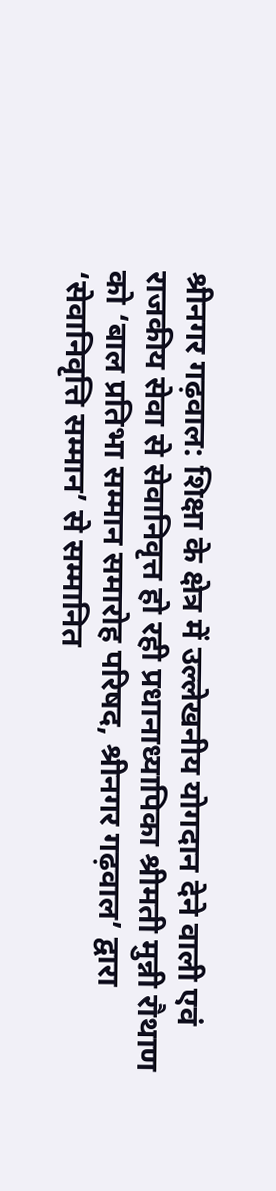श्रीनगर गढ़वाल: शिक्षा के क्षेत्र में उल्लेखनीय योगदान देने वाली एवं राजकीय सेवा से सेवानिवृत्त हो रही प्रधानाध्यापिका श्रीमती मुन्नी रौथाण को ‘बाल प्रतिभा सम्मान समारोह परिषद, श्रीनगर गढ़वाल’ द्वारा ‘सेवानिवृत्ति सम्मान’ से सम्मानित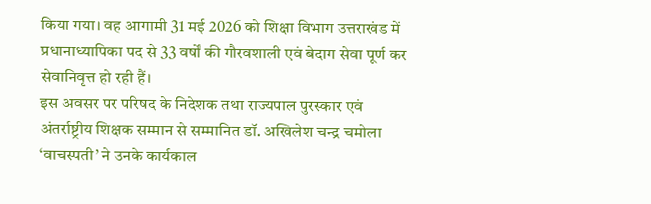किया गया। वह आगामी 31 मई 2026 को शिक्षा विभाग उत्तराखंड में प्रधानाध्यापिका पद से 33 वर्षों की गौरवशाली एवं बेदाग सेवा पूर्ण कर सेवानिवृत्त हो रही हैं।
इस अवसर पर परिषद के निदेशक तथा राज्यपाल पुरस्कार एवं अंतर्राष्ट्रीय शिक्षक सम्मान से सम्मानित डॉ. अखिलेश चन्द्र चमोला ‘वाचस्पती’ ने उनके कार्यकाल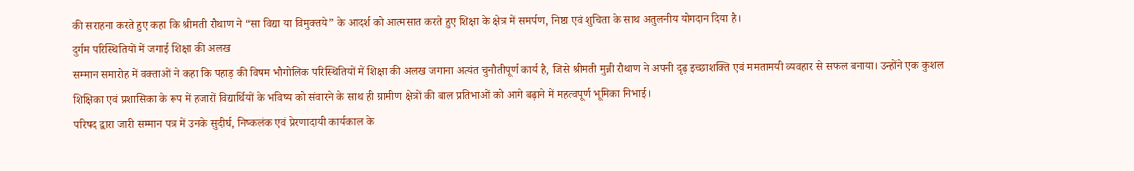की सराहना करते हुए कहा कि श्रीमती रौथाण ने “सा विद्या या विमुक्तये” के आदर्श को आत्मसात करते हुए शिक्षा के क्षेत्र में समर्पण, निष्ठा एवं शुचिता के साथ अतुलनीय योगदान दिया है।
दुर्गम परिस्थितियों में जगाई शिक्षा की अलख
सम्मान समारोह में वक्ताओं ने कहा कि पहाड़ की विषम भौगोलिक परिस्थितियों में शिक्षा की अलख जगाना अत्यंत चुनौतीपूर्ण कार्य है, जिसे श्रीमती मुन्नी रौथाण ने अपनी दृढ़ इच्छाशक्ति एवं ममतामयी व्यवहार से सफल बनाया। उन्होंने एक कुशल शिक्षिका एवं प्रशासिका के रूप में हजारों विद्यार्थियों के भविष्य को संवारने के साथ ही ग्रामीण क्षेत्रों की बाल प्रतिभाओं को आगे बढ़ाने में महत्वपूर्ण भूमिका निभाई।
परिषद द्वारा जारी सम्मान पत्र में उनके सुदीर्घ, निष्कलंक एवं प्रेरणादायी कार्यकाल के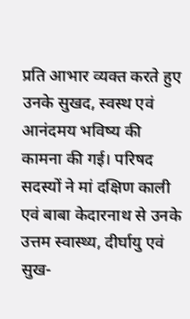प्रति आभार व्यक्त करते हुए उनके सुखद, स्वस्थ एवं आनंदमय भविष्य की कामना की गई। परिषद सदस्यों ने मां दक्षिण काली एवं बाबा केदारनाथ से उनके उत्तम स्वास्थ्य, दीर्घायु एवं सुख-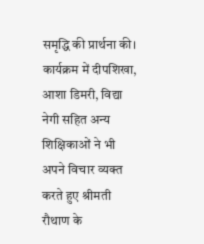समृद्धि की प्रार्थना की।
कार्यक्रम में दीपशिखा, आशा डिमरी, विद्या नेगी सहित अन्य शिक्षिकाओं ने भी अपने विचार व्यक्त करते हुए श्रीमती रौथाण के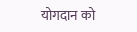योगदान को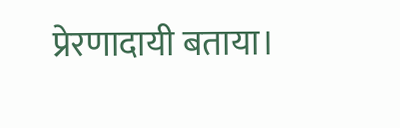प्रेरणादायी बताया।